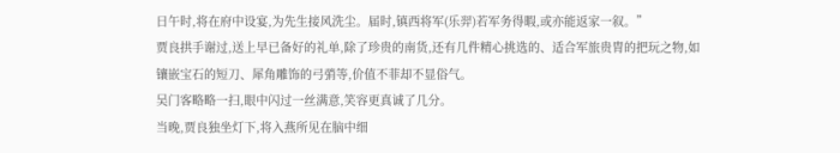日午时,将在府中设宴,为先生接风洗尘。届时,镇西将军(乐羿)若军务得暇,或亦能返家一叙。”
贾良拱手谢过,送上早已备好的礼单,除了珍贵的南货,还有几件精心挑选的、适合军旅贵胄的把玩之物,如镶嵌宝石的短刀、犀角雕饰的弓弰等,价值不菲却不显俗气。
吴门客略略一扫,眼中闪过一丝满意,笑容更真诚了几分。
当晚,贾良独坐灯下,将入燕所见在脑中细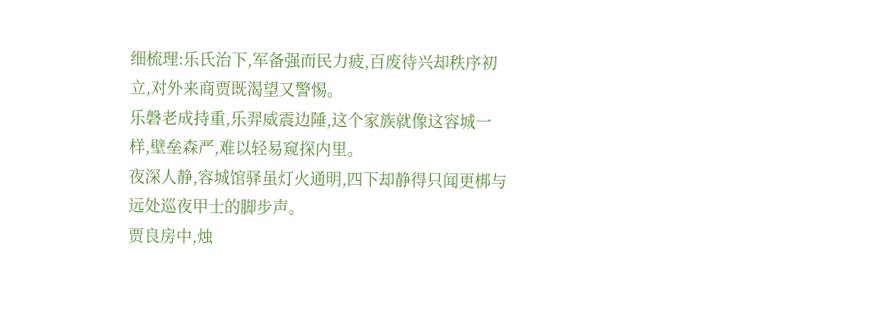细梳理:乐氏治下,军备强而民力疲,百废待兴却秩序初立,对外来商贾既渴望又警惕。
乐磐老成持重,乐羿威震边陲,这个家族就像这容城一样,壁垒森严,难以轻易窥探内里。
夜深人静,容城馆驿虽灯火通明,四下却静得只闻更梆与远处巡夜甲士的脚步声。
贾良房中,烛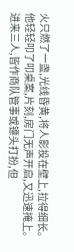火只燃了一盏,光线昏黄,将人影投在壁上,拉得细长。
他轻轻叩了叩桌案,片刻,房门无声开启,又迅速掩上。
进来三人,皆作商队管事或镖头打扮,但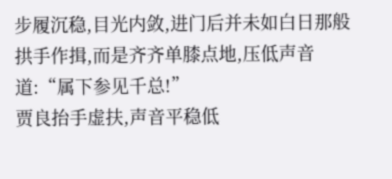步履沉稳,目光内敛,进门后并未如白日那般拱手作揖,而是齐齐单膝点地,压低声音道:“属下参见千总!”
贾良抬手虚扶,声音平稳低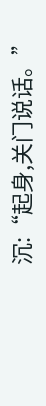沉:“起身,关门说话。”